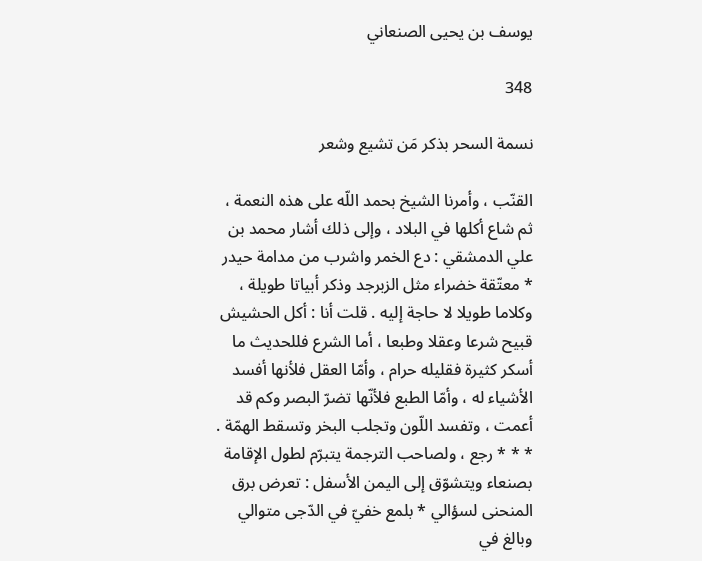يوسف بن يحيى الصنعاني

348

نسمة السحر بذكر مَن تشيع وشعر

القنّب ، وأمرنا الشيخ بحمد اللّه على هذه النعمة ، ثم شاع أكلها في البلاد ، وإلى ذلك أشار محمد بن علي الدمشقي : دع الخمر واشرب من مدامة حيدر * معتّقة خضراء مثل الزبرجد وذكر أبياتا طويلة ، وكلاما طويلا لا حاجة إليه . قلت أنا : أكل الحشيش قبيح شرعا وعقلا وطبعا ، أما الشرع فللحديث ما أسكر كثيرة فقليله حرام ، وأمّا العقل فلأنها أفسد الأشياء له ، وأمّا الطبع فلأنّها تضرّ البصر وكم قد أعمت ، وتفسد اللّون وتجلب البخر وتسقط الهمّة . * * * رجع ، ولصاحب الترجمة يتبرّم لطول الإقامة بصنعاء ويتشوّق إلى اليمن الأسفل : تعرض برق المنحنى لسؤالي * بلمع خفيّ في الدّجى متوالي وبالغ في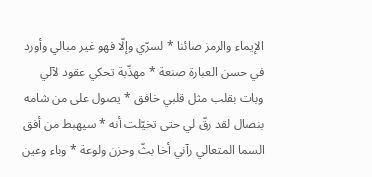الإيماء والرمز صائنا * لسرّي وإلّا فهو غير مبالي وأورد في حسن العبارة صنعة * مهذّبة تحكي عقود لآلي وبات بقلب مثل قلبي خافق * يصول على من شامه بنصال لقد رقّ لي حتى تخيّلت أنه * سيهبط من أفق السما المتعالي رآني أخا بثّ وحزن ولوعة * وباء وعين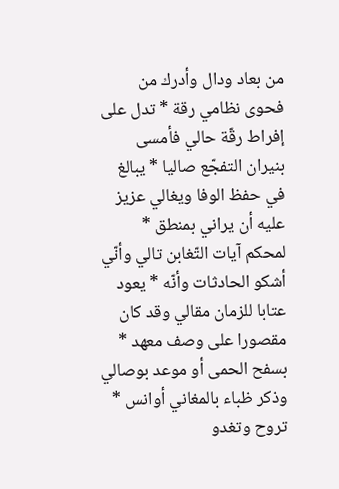من بعاد ودال وأدرك من فحوى نظامي رقة * تدل على إفراط رقّة حالي فأمسى بنيران التفجّع صاليا * يبالغ في حفظ الوفا ويغالي عزيز عليه أن يراني بمنطق * لمحكم آيات التّغابن تالي وأنّي أشكو الحادثات وأنّه * يعود عتابا للزمان مقالي وقد كان مقصورا على وصف معهد * بسفح الحمى أو موعد بوصالي وذكر ظباء بالمغاني أوانس * تروح وتغدو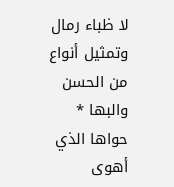لا ظباء رمال وتمثيل أنواع من الحسن والبها * حواها الذي أهوى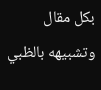بكل مقال وتشبيهه بالظبي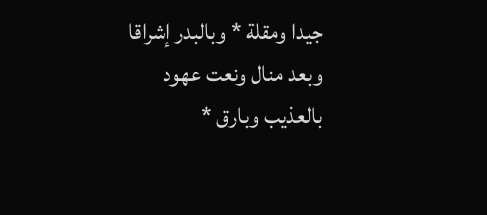جيدا ومقلة * وبالبدر إشراقا وبعد منال ونعت عهود بالعذيب وبارق *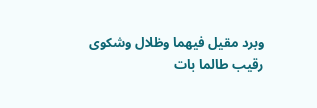وبرد مقيل فيهما وظلال وشكوى رقيب طالما بات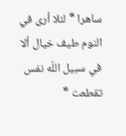ساهرا * لئلا أرى في النوم طيف خيال ألا في سبيل اللّه نفس تقطعت *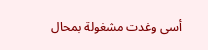أسى وغدت مشغولة بمحال